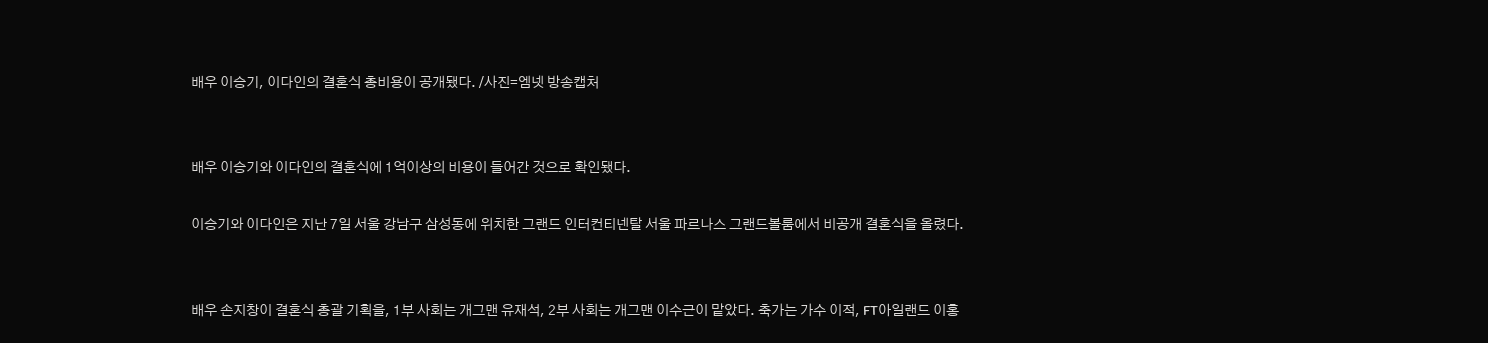배우 이승기, 이다인의 결혼식 총비용이 공개됐다. /사진=엠넷 방송캡처


배우 이승기와 이다인의 결혼식에 1억이상의 비용이 들어간 것으로 확인됐다.

이승기와 이다인은 지난 7일 서울 강남구 삼성동에 위치한 그랜드 인터컨티넨탈 서울 파르나스 그랜드볼룸에서 비공개 결혼식을 올렸다.


배우 손지창이 결혼식 총괄 기획을, 1부 사회는 개그맨 유재석, 2부 사회는 개그맨 이수근이 맡았다. 축가는 가수 이적, FT아일랜드 이홍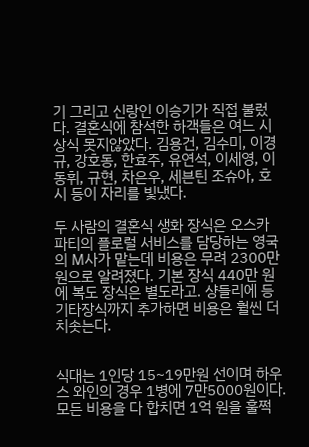기 그리고 신랑인 이승기가 직접 불렀다. 결혼식에 참석한 하객들은 여느 시상식 못지않았다. 김용건, 김수미, 이경규, 강호동, 한효주, 유연석, 이세영, 이동휘, 규현, 차은우, 세븐틴 조슈아, 호시 등이 자리를 빛냈다.

두 사람의 결혼식 생화 장식은 오스카 파티의 플로럴 서비스를 담당하는 영국의 M사가 맡는데 비용은 무려 2300만원으로 알려졌다. 기본 장식 440만 원에 복도 장식은 별도라고. 샹들리에 등 기타장식까지 추가하면 비용은 훨씬 더 치솟는다.


식대는 1인당 15~19만원 선이며 하우스 와인의 경우 1병에 7만5000원이다. 모든 비용을 다 합치면 1억 원을 훌쩍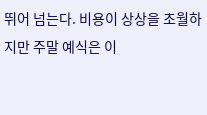뛰어 넘는다. 비용이 상상을 초월하지만 주말 예식은 이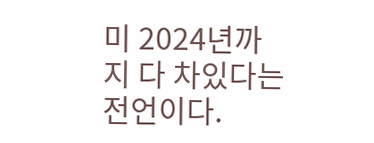미 2024년까지 다 차있다는 전언이다.